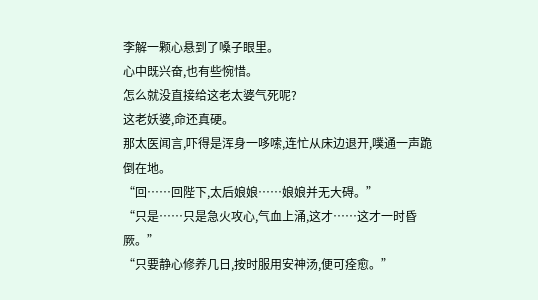李解一颗心悬到了嗓子眼里。
心中既兴奋,也有些惋惜。
怎么就没直接给这老太婆气死呢?
这老妖婆,命还真硬。
那太医闻言,吓得是浑身一哆嗦,连忙从床边退开,噗通一声跪倒在地。
“回……回陛下,太后娘娘……娘娘并无大碍。”
“只是……只是急火攻心,气血上涌,这才……这才一时昏厥。”
“只要静心修养几日,按时服用安神汤,便可痊愈。”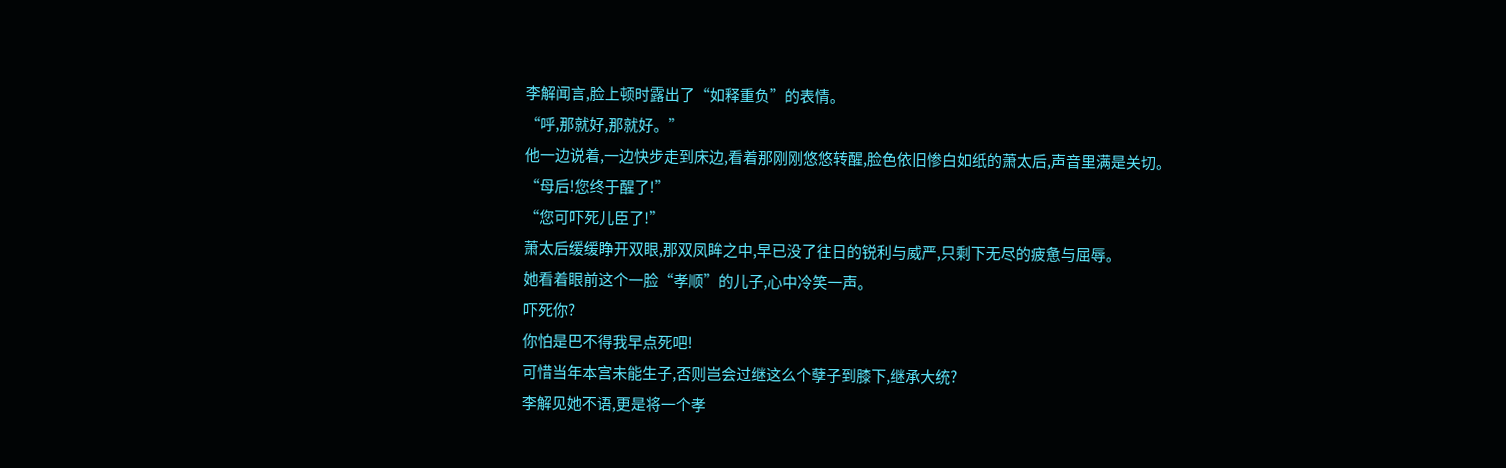李解闻言,脸上顿时露出了“如释重负”的表情。
“呼,那就好,那就好。”
他一边说着,一边快步走到床边,看着那刚刚悠悠转醒,脸色依旧惨白如纸的萧太后,声音里满是关切。
“母后!您终于醒了!”
“您可吓死儿臣了!”
萧太后缓缓睁开双眼,那双凤眸之中,早已没了往日的锐利与威严,只剩下无尽的疲惫与屈辱。
她看着眼前这个一脸“孝顺”的儿子,心中冷笑一声。
吓死你?
你怕是巴不得我早点死吧!
可惜当年本宫未能生子,否则岂会过继这么个孽子到膝下,继承大统?
李解见她不语,更是将一个孝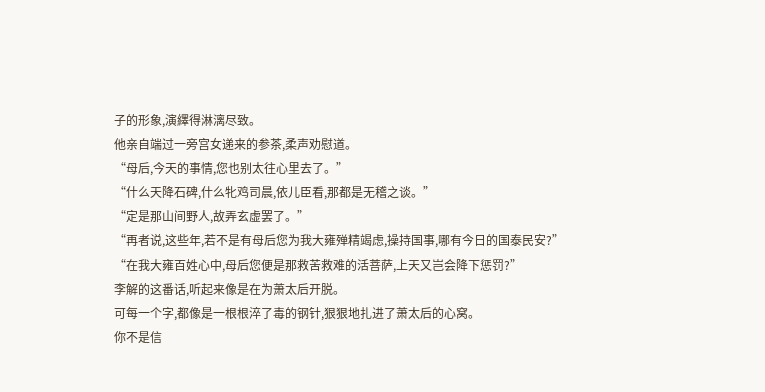子的形象,演繹得淋漓尽致。
他亲自端过一旁宫女递来的参茶,柔声劝慰道。
“母后,今天的事情,您也别太往心里去了。”
“什么天降石碑,什么牝鸡司晨,依儿臣看,那都是无稽之谈。”
“定是那山间野人,故弄玄虚罢了。”
“再者说,这些年,若不是有母后您为我大雍殚精竭虑,操持国事,哪有今日的国泰民安?”
“在我大雍百姓心中,母后您便是那救苦救难的活菩萨,上天又岂会降下惩罚?”
李解的这番话,听起来像是在为萧太后开脱。
可每一个字,都像是一根根淬了毒的钢针,狠狠地扎进了萧太后的心窝。
你不是信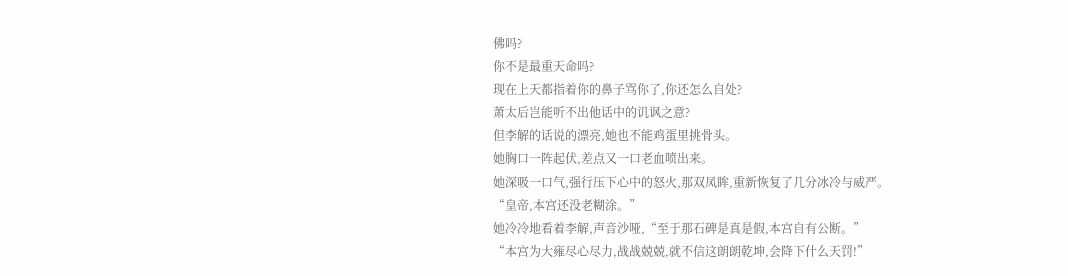佛吗?
你不是最重天命吗?
现在上天都指着你的鼻子骂你了,你还怎么自处?
萧太后岂能听不出他话中的讥讽之意?
但李解的话说的漂亮,她也不能鸡蛋里挑骨头。
她胸口一阵起伏,差点又一口老血喷出来。
她深吸一口气,强行压下心中的怒火,那双凤眸,重新恢复了几分冰冷与威严。
“皇帝,本宫还没老糊涂。”
她冷冷地看着李解,声音沙哑,“至于那石碑是真是假,本宫自有公断。”
“本宫为大雍尽心尽力,战战兢兢,就不信这朗朗乾坤,会降下什么天罚!”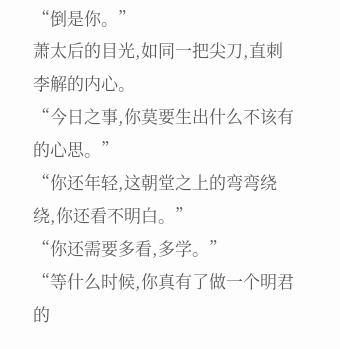“倒是你。”
萧太后的目光,如同一把尖刀,直刺李解的内心。
“今日之事,你莫要生出什么不该有的心思。”
“你还年轻,这朝堂之上的弯弯绕绕,你还看不明白。”
“你还需要多看,多学。”
“等什么时候,你真有了做一个明君的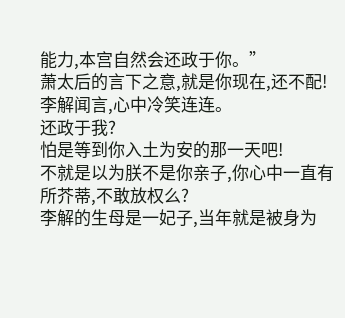能力,本宫自然会还政于你。”
萧太后的言下之意,就是你现在,还不配!
李解闻言,心中冷笑连连。
还政于我?
怕是等到你入土为安的那一天吧!
不就是以为朕不是你亲子,你心中一直有所芥蒂,不敢放权么?
李解的生母是一妃子,当年就是被身为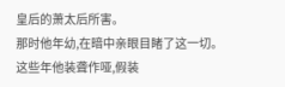皇后的萧太后所害。
那时他年幼,在暗中亲眼目睹了这一切。
这些年他装聋作哑,假装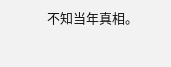不知当年真相。